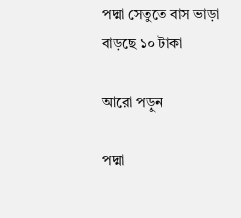পদ্মা সেতুতে বাস ভাড়া বাড়ছে ১০ টাকা

আরো পড়ুন

পদ্মা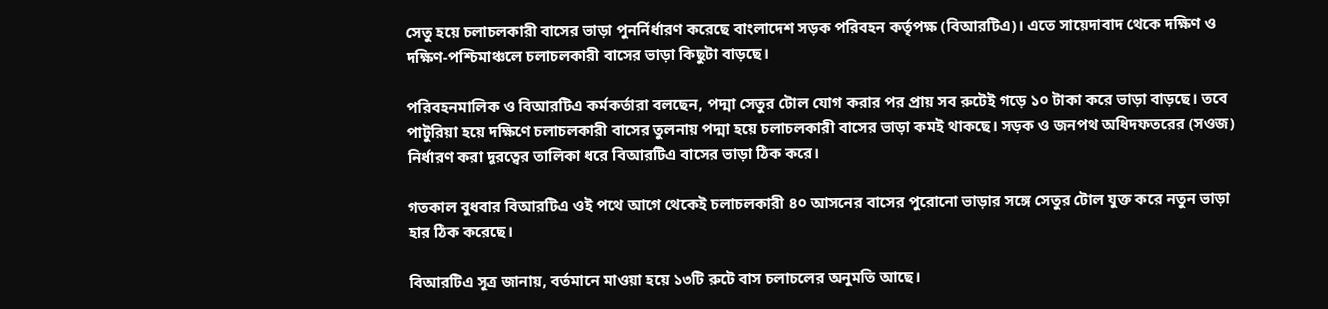সেতু হয়ে চলাচলকারী বাসের ভাড়া পুনর্নির্ধারণ করেছে বাংলাদেশ সড়ক পরিবহন কর্তৃপক্ষ (বিআরটিএ)। এতে সায়েদাবাদ থেকে দক্ষিণ ও দক্ষিণ-পশ্চিমাঞ্চলে চলাচলকারী বাসের ভাড়া কিছুটা বাড়ছে।

পরিবহনমালিক ও বিআরটিএ কর্মকর্তারা বলছেন, পদ্মা সেতুর টোল যোগ করার পর প্রায় সব রুটেই গড়ে ১০ টাকা করে ভাড়া বাড়ছে। তবে পাটুরিয়া হয়ে দক্ষিণে চলাচলকারী বাসের তুলনায় পদ্মা হয়ে চলাচলকারী বাসের ভাড়া কমই থাকছে। সড়ক ও জনপথ অধিদফতরের (সওজ) নির্ধারণ করা দূরত্বের তালিকা ধরে বিআরটিএ বাসের ভাড়া ঠিক করে।

গতকাল বুধবার বিআরটিএ ওই পথে আগে থেকেই চলাচলকারী ৪০ আসনের বাসের পুরোনো ভাড়ার সঙ্গে সেতুর টোল যুক্ত করে নতুন ভাড়া হার ঠিক করেছে।

বিআরটিএ সূত্র জানায়, বর্তমানে মাওয়া হয়ে ১৩টি রুটে বাস চলাচলের অনুমতি আছে।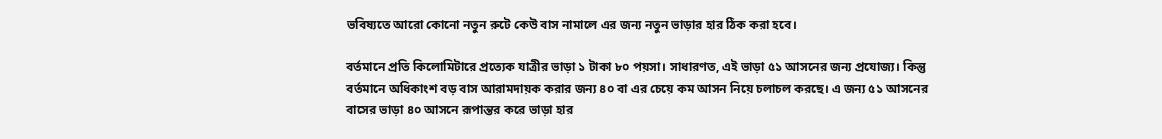ভবিষ্যতে আরো কোনো নতুন রুটে কেউ বাস নামালে এর জন্য নতুন ভাড়ার হার ঠিক করা হবে।

বর্তমানে প্রতি কিলোমিটারে প্রত্যেক যাত্রীর ভাড়া ১ টাকা ৮০ পয়সা। সাধারণত, এই ভাড়া ৫১ আসনের জন্য প্রযোজ্য। কিন্তু বর্তমানে অধিকাংশ বড় বাস আরামদায়ক করার জন্য ৪০ বা এর চেয়ে কম আসন নিয়ে চলাচল করছে। এ জন্য ৫১ আসনের বাসের ভাড়া ৪০ আসনে রূপান্তর করে ভাড়া হার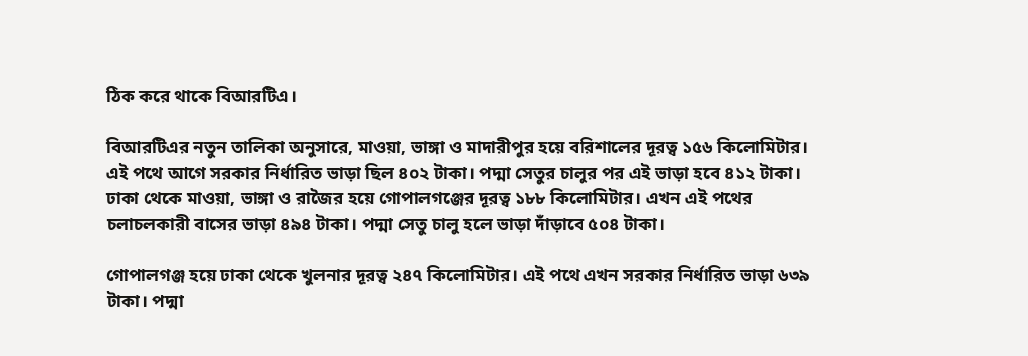ঠিক করে থাকে বিআরটিএ।

বিআরটিএর নতুন তালিকা অনুসারে, মাওয়া, ভাঙ্গা ও মাদারীপুর হয়ে বরিশালের দূরত্ব ১৫৬ কিলোমিটার। এই পথে আগে সরকার নির্ধারিত ভাড়া ছিল ৪০২ টাকা। পদ্মা সেতুর চালুর পর এই ভাড়া হবে ৪১২ টাকা। ঢাকা থেকে মাওয়া, ভাঙ্গা ও রাজৈর হয়ে গোপালগঞ্জের দূরত্ব ১৮৮ কিলোমিটার। এখন এই পথের চলাচলকারী বাসের ভাড়া ৪৯৪ টাকা। পদ্মা সেতু চালু হলে ভাড়া দাঁড়াবে ৫০৪ টাকা।

গোপালগঞ্জ হয়ে ঢাকা থেকে খুলনার দূরত্ব ২৪৭ কিলোমিটার। এই পথে এখন সরকার নির্ধারিত ভাড়া ৬৩৯ টাকা। পদ্মা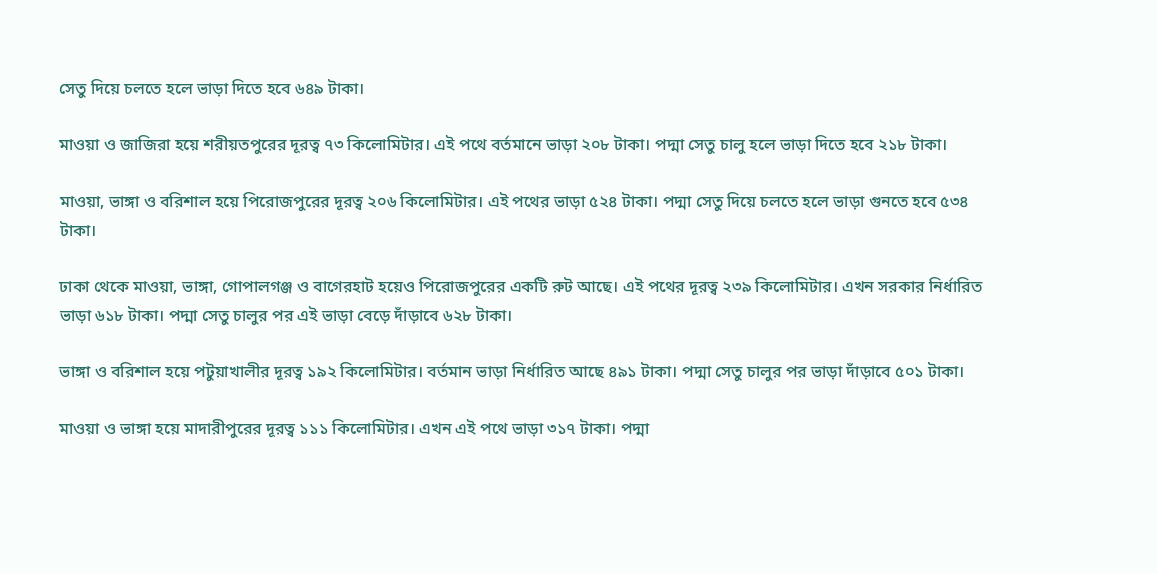সেতু দিয়ে চলতে হলে ভাড়া দিতে হবে ৬৪৯ টাকা।

মাওয়া ও জাজিরা হয়ে শরীয়তপুরের দূরত্ব ৭৩ কিলোমিটার। এই পথে বর্তমানে ভাড়া ২০৮ টাকা। পদ্মা সেতু চালু হলে ভাড়া দিতে হবে ২১৮ টাকা।

মাওয়া, ভাঙ্গা ও বরিশাল হয়ে পিরোজপুরের দূরত্ব ২০৬ কিলোমিটার। এই পথের ভাড়া ৫২৪ টাকা। পদ্মা সেতু দিয়ে চলতে হলে ভাড়া গুনতে হবে ৫৩৪ টাকা।

ঢাকা থেকে মাওয়া, ভাঙ্গা, গোপালগঞ্জ ও বাগেরহাট হয়েও পিরোজপুরের একটি রুট আছে। এই পথের দূরত্ব ২৩৯ কিলোমিটার। এখন সরকার নির্ধারিত ভাড়া ৬১৮ টাকা। পদ্মা সেতু চালুর পর এই ভাড়া বেড়ে দাঁড়াবে ৬২৮ টাকা।

ভাঙ্গা ও বরিশাল হয়ে পটুয়াখালীর দূরত্ব ১৯২ কিলোমিটার। বর্তমান ভাড়া নির্ধারিত আছে ৪৯১ টাকা। পদ্মা সেতু চালুর পর ভাড়া দাঁড়াবে ৫০১ টাকা।

মাওয়া ও ভাঙ্গা হয়ে মাদারীপুরের দূরত্ব ১১১ কিলোমিটার। এখন এই পথে ভাড়া ৩১৭ টাকা। পদ্মা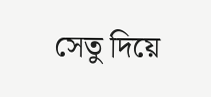সেতু দিয়ে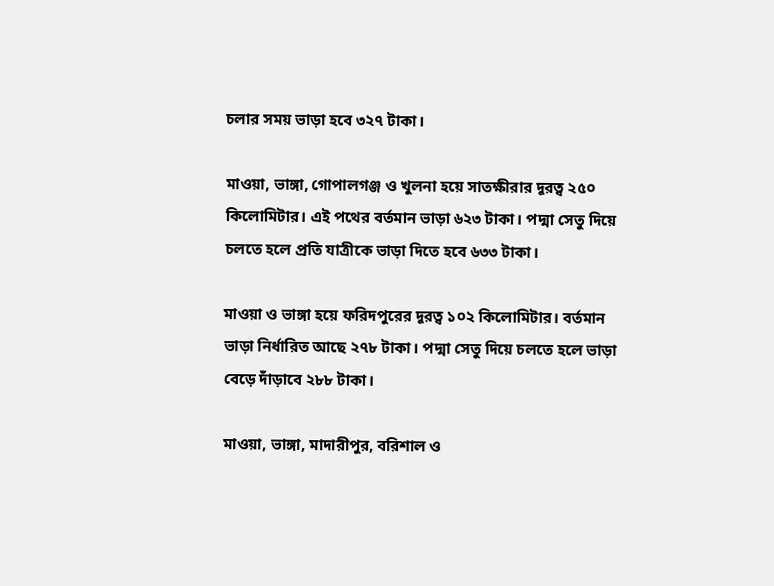চলার সময় ভাড়া হবে ৩২৭ টাকা।

মাওয়া, ভাঙ্গা, গোপালগঞ্জ ও খুলনা হয়ে সাতক্ষীরার দূরত্ব ২৫০ কিলোমিটার। এই পথের বর্তমান ভাড়া ৬২৩ টাকা। পদ্মা সেতু দিয়ে চলতে হলে প্রতি যাত্রীকে ভাড়া দিতে হবে ৬৩৩ টাকা।

মাওয়া ও ভাঙ্গা হয়ে ফরিদপুরের দূরত্ব ১০২ কিলোমিটার। বর্তমান ভাড়া নির্ধারিত আছে ২৭৮ টাকা। পদ্মা সেতু দিয়ে চলতে হলে ভাড়া বেড়ে দাঁড়াবে ২৮৮ টাকা।

মাওয়া, ভাঙ্গা, মাদারীপুর, বরিশাল ও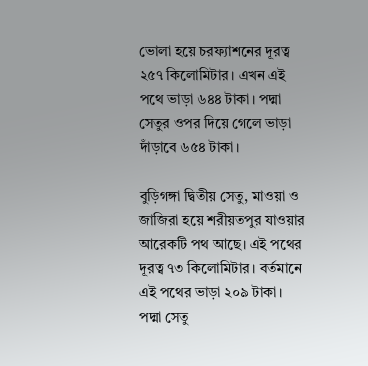ভোলা হয়ে চরফ্যাশনের দূরত্ব ২৫৭ কিলোমিটার। এখন এই পথে ভাড়া ৬৪৪ টাকা। পদ্মা সেতুর ওপর দিয়ে গেলে ভাড়া দাঁড়াবে ৬৫৪ টাকা।

বুড়িগঙ্গা দ্বিতীয় সেতু, মাওয়া ও জাজিরা হয়ে শরীয়তপুর যাওয়ার আরেকটি পথ আছে। এই পথের দূরত্ব ৭৩ কিলোমিটার। বর্তমানে এই পথের ভাড়া ২০৯ টাকা। পদ্মা সেতু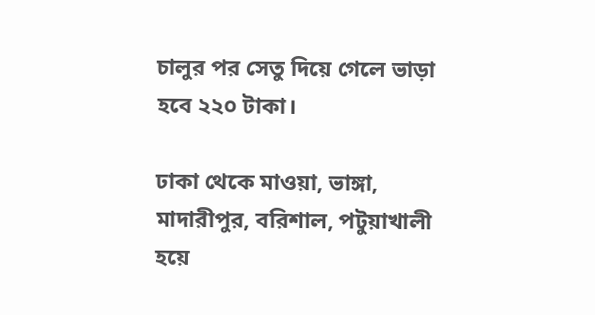চালুর পর সেতু দিয়ে গেলে ভাড়া হবে ২২০ টাকা।

ঢাকা থেকে মাওয়া, ভাঙ্গা, মাদারীপুর, বরিশাল, পটুয়াখালী হয়ে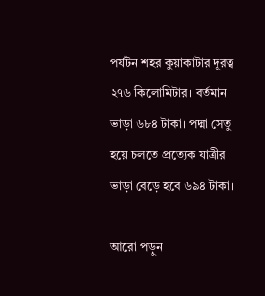পর্যটন শহর কুয়াকাটার দূরত্ব ২৭৬ কিলোমিটার। বর্তমান ভাড়া ৬৮৪ টাকা। পদ্মা সেতু হয়ে চলতে প্রত্যেক যাত্রীর ভাড়া বেড়ে হবে ৬৯৪ টাকা।

আরো পড়ুন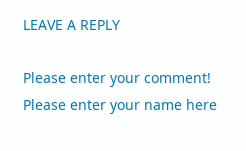LEAVE A REPLY

Please enter your comment!
Please enter your name here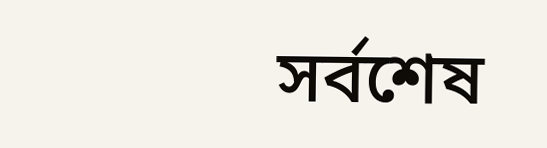সর্বশেষ